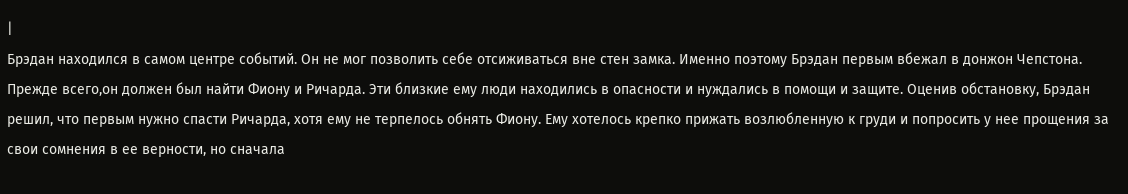|
Брэдан находился в самом центре событий. Он не мог позволить себе отсиживаться вне стен замка. Именно поэтому Брэдан первым вбежал в донжон Чепстона.
Прежде всего,он должен был найти Фиону и Ричарда. Эти близкие ему люди находились в опасности и нуждались в помощи и защите. Оценив обстановку, Брэдан решил, что первым нужно спасти Ричарда, хотя ему не терпелось обнять Фиону. Ему хотелось крепко прижать возлюбленную к груди и попросить у нее прощения за свои сомнения в ее верности, но сначала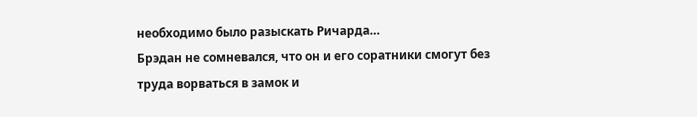необходимо было разыскать Ричарда…
Брэдан не сомневался, что он и его соратники смогут без труда ворваться в замок и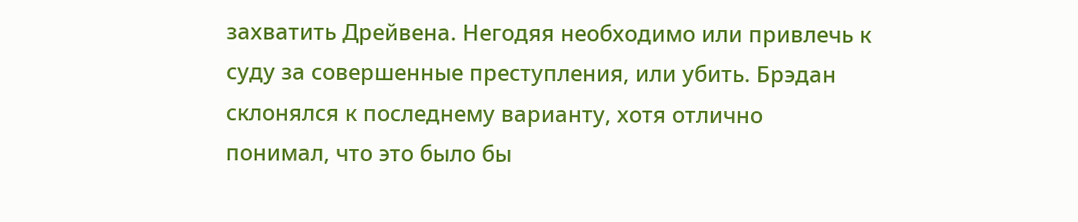захватить Дрейвена. Негодяя необходимо или привлечь к суду за совершенные преступления, или убить. Брэдан склонялся к последнему варианту, хотя отлично понимал, что это было бы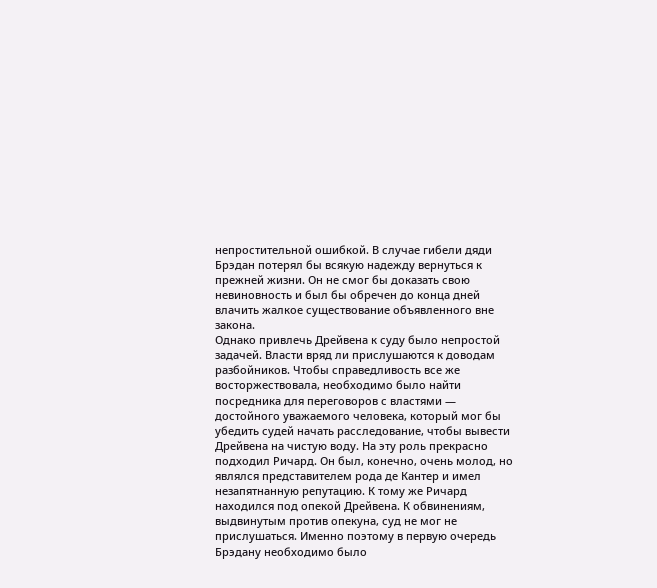непростительной ошибкой. В случае гибели дяди Брэдан потерял бы всякую надежду вернуться к прежней жизни. Он не смог бы доказать свою невиновность и был бы обречен до конца дней влачить жалкое существование объявленного вне закона.
Однако привлечь Дрейвена к суду было непростой задачей. Власти вряд ли прислушаются к доводам разбойников. Чтобы справедливость все же восторжествовала, необходимо было найти посредника для переговоров с властями — достойного уважаемого человека, который мог бы убедить судей начать расследование, чтобы вывести Дрейвена на чистую воду. На эту роль прекрасно подходил Ричард. Он был, конечно, очень молод, но являлся представителем рода де Кантер и имел незапятнанную репутацию. К тому же Ричард находился под опекой Дрейвена. К обвинениям, выдвинутым против опекуна, суд не мог не прислушаться. Именно поэтому в первую очередь Брэдану необходимо было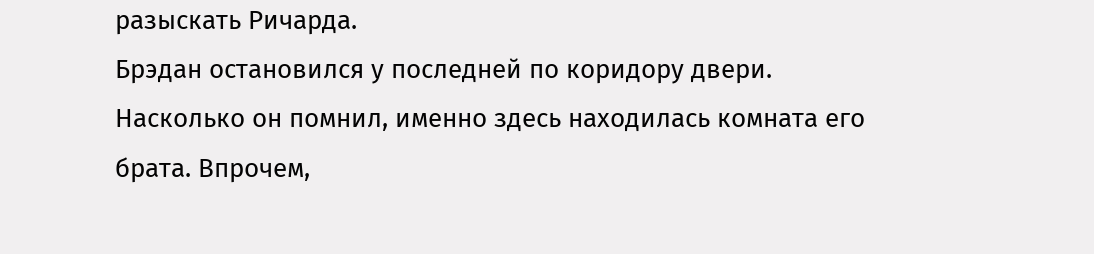разыскать Ричарда.
Брэдан остановился у последней по коридору двери. Насколько он помнил, именно здесь находилась комната его брата. Впрочем,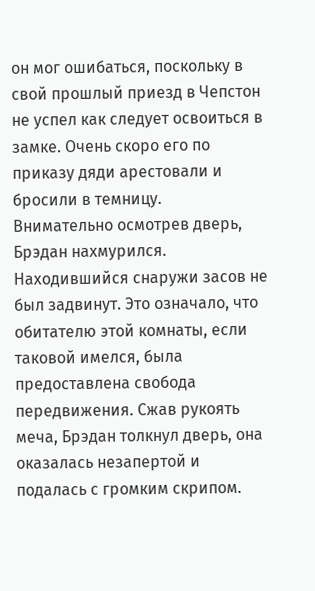он мог ошибаться, поскольку в свой прошлый приезд в Чепстон не успел как следует освоиться в замке. Очень скоро его по приказу дяди арестовали и бросили в темницу.
Внимательно осмотрев дверь, Брэдан нахмурился. Находившийся снаружи засов не был задвинут. Это означало, что обитателю этой комнаты, если таковой имелся, была предоставлена свобода передвижения. Сжав рукоять меча, Брэдан толкнул дверь, она оказалась незапертой и подалась с громким скрипом.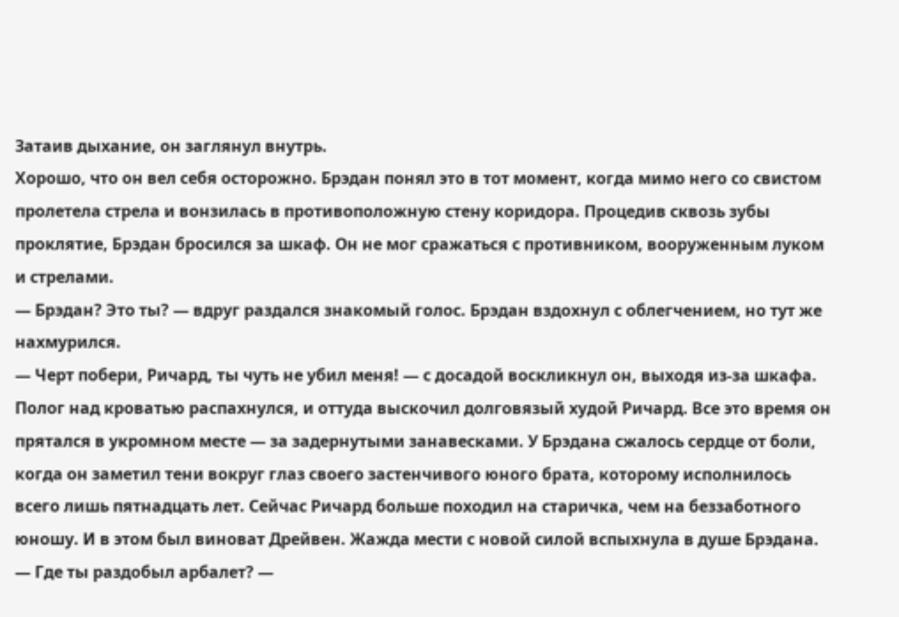Затаив дыхание, он заглянул внутрь.
Хорошо, что он вел себя осторожно. Брэдан понял это в тот момент, когда мимо него со свистом пролетела стрела и вонзилась в противоположную стену коридора. Процедив сквозь зубы проклятие, Брэдан бросился за шкаф. Он не мог сражаться с противником, вооруженным луком и стрелами.
— Брэдан? Это ты? — вдруг раздался знакомый голос. Брэдан вздохнул с облегчением, но тут же нахмурился.
— Черт побери, Ричард, ты чуть не убил меня! — с досадой воскликнул он, выходя из-за шкафа.
Полог над кроватью распахнулся, и оттуда выскочил долговязый худой Ричард. Все это время он прятался в укромном месте — за задернутыми занавесками. У Брэдана сжалось сердце от боли, когда он заметил тени вокруг глаз своего застенчивого юного брата, которому исполнилось всего лишь пятнадцать лет. Сейчас Ричард больше походил на старичка, чем на беззаботного юношу. И в этом был виноват Дрейвен. Жажда мести с новой силой вспыхнула в душе Брэдана.
— Где ты раздобыл арбалет? —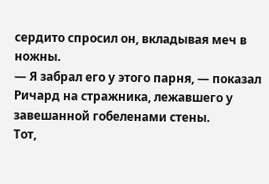сердито спросил он, вкладывая меч в ножны.
— Я забрал его у этого парня, — показал Ричард на стражника, лежавшего у завешанной гобеленами стены.
Тот,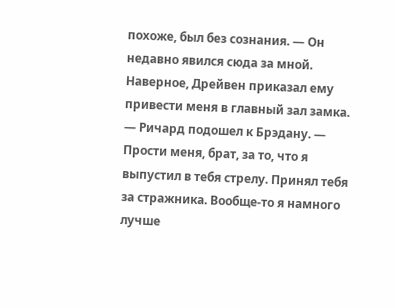похоже, был без сознания. — Он недавно явился сюда за мной. Наверное, Дрейвен приказал ему привести меня в главный зал замка. — Ричард подошел к Брэдану. — Прости меня, брат, за то, что я выпустил в тебя стрелу. Принял тебя за стражника. Вообще-то я намного лучше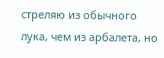стреляю из обычного лука, чем из арбалета, но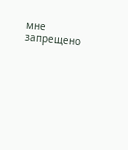мне запрещено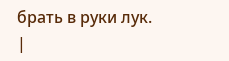брать в руки лук. |